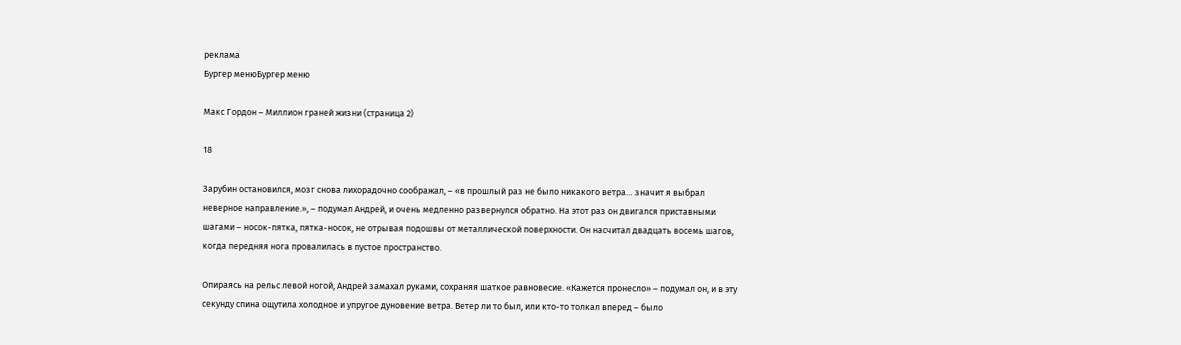реклама
Бургер менюБургер меню

Макс Гордон – Миллион граней жизни (страница 2)

18

Зарубин остановился, мозг снова лихорадочно соображал, – «в прошлый раз не было никакого ветра… значит я выбрал неверное направление.», – подумал Андрей, и очень медленно развернулся обратно. На этот раз он двигался приставными шагами – носок-пятка, пятка-носок, не отрывая подошвы от металлической поверхности. Он насчитал двадцать восемь шагов, когда передняя нога провалилась в пустое пространство.

Опираясь на рельс левой ногой, Андрей замахал руками, сохраняя шаткое равновесие. «Кажется пронесло» – подумал он, и в эту секунду спина ощутила холодное и упругое дуновение ветра. Ветер ли то был, или кто-то толкал вперед – было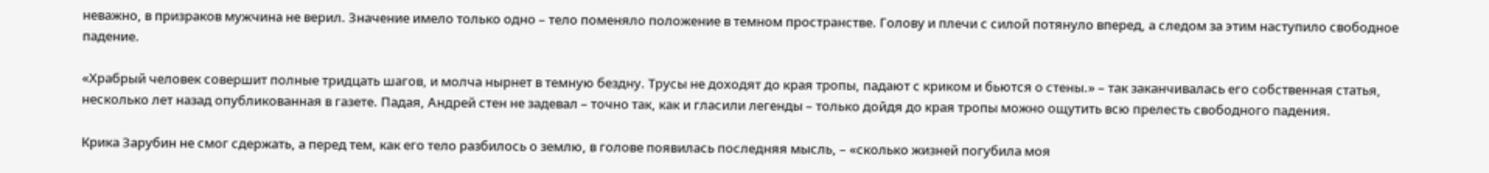неважно, в призраков мужчина не верил. Значение имело только одно – тело поменяло положение в темном пространстве. Голову и плечи с силой потянуло вперед, а следом за этим наступило свободное падение.

«Храбрый человек совершит полные тридцать шагов, и молча нырнет в темную бездну. Трусы не доходят до края тропы, падают с криком и бьются о стены.» – так заканчивалась его собственная статья, несколько лет назад опубликованная в газете. Падая, Андрей стен не задевал – точно так, как и гласили легенды – только дойдя до края тропы можно ощутить всю прелесть свободного падения.

Крика Зарубин не смог сдержать, а перед тем, как его тело разбилось о землю, в голове появилась последняя мысль, – «сколько жизней погубила моя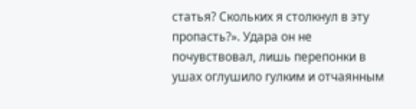статья? Скольких я столкнул в эту пропасть?». Удара он не почувствовал, лишь перепонки в ушах оглушило гулким и отчаянным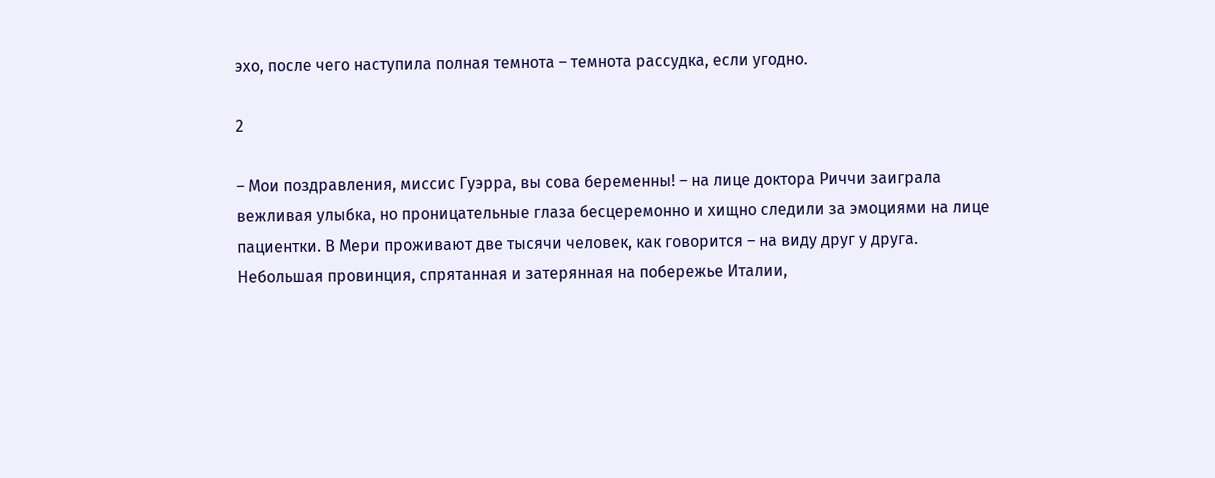эхо, после чего наступила полная темнота – темнота рассудка, если угодно.

2

– Мои поздравления, миссис Гуэрра, вы сова беременны! – на лице доктора Риччи заиграла вежливая улыбка, но проницательные глаза бесцеремонно и хищно следили за эмоциями на лице пациентки. В Мери проживают две тысячи человек, как говорится – на виду друг у друга. Небольшая провинция, спрятанная и затерянная на побережье Италии,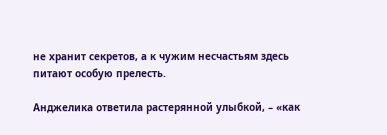не хранит секретов, а к чужим несчастьям здесь питают особую прелесть.

Анджелика ответила растерянной улыбкой, – «как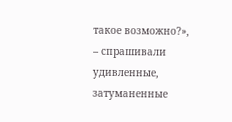такое возможно?», – спрашивали удивленные, затуманенные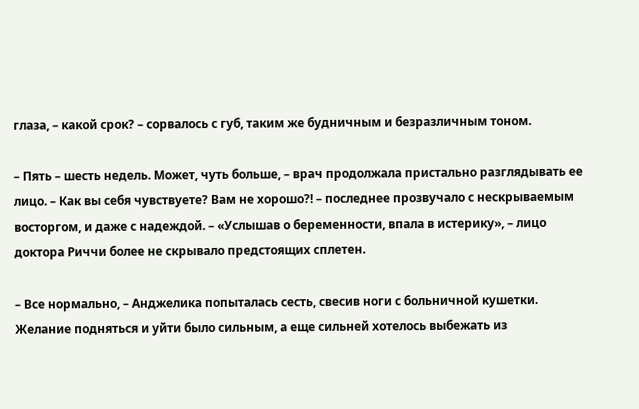глаза, – какой срок? – сорвалось с губ, таким же будничным и безразличным тоном.

– Пять – шесть недель. Может, чуть больше, – врач продолжала пристально разглядывать ее лицо. – Как вы себя чувствуете? Вам не хорошо?! – последнее прозвучало с нескрываемым восторгом, и даже с надеждой. – «Услышав о беременности, впала в истерику», – лицо доктора Риччи более не скрывало предстоящих сплетен.

– Все нормально, – Анджелика попыталась сесть, свесив ноги с больничной кушетки. Желание подняться и уйти было сильным, а еще сильней хотелось выбежать из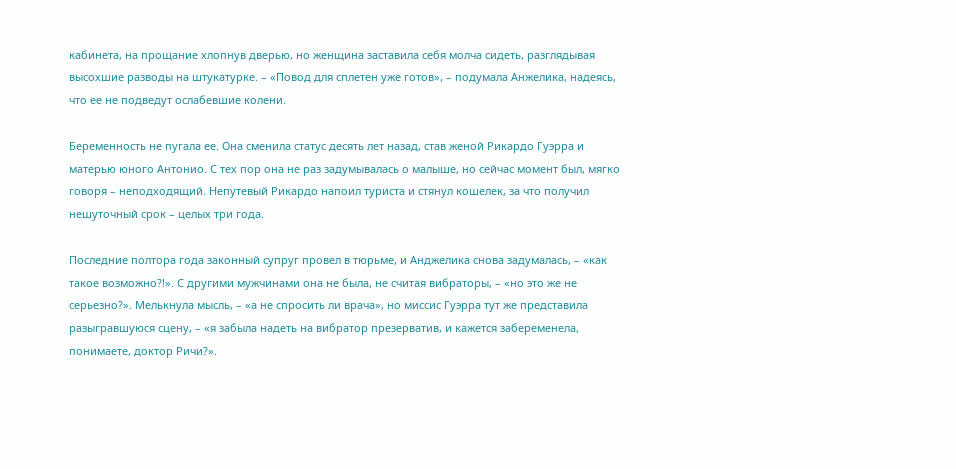кабинета, на прощание хлопнув дверью, но женщина заставила себя молча сидеть, разглядывая высохшие разводы на штукатурке. – «Повод для сплетен уже готов», – подумала Анжелика, надеясь, что ее не подведут ослабевшие колени.

Беременность не пугала ее. Она сменила статус десять лет назад, став женой Рикардо Гуэрра и матерью юного Антонио. С тех пор она не раз задумывалась о малыше, но сейчас момент был, мягко говоря – неподходящий. Непутевый Рикардо напоил туриста и стянул кошелек, за что получил нешуточный срок – целых три года.

Последние полтора года законный супруг провел в тюрьме, и Анджелика снова задумалась, – «как такое возможно?!». С другими мужчинами она не была, не считая вибраторы, – «но это же не серьезно?». Мелькнула мысль, – «а не спросить ли врача», но миссис Гуэрра тут же представила разыгравшуюся сцену, – «я забыла надеть на вибратор презерватив, и кажется забеременела, понимаете, доктор Ричи?».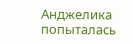Анджелика попыталась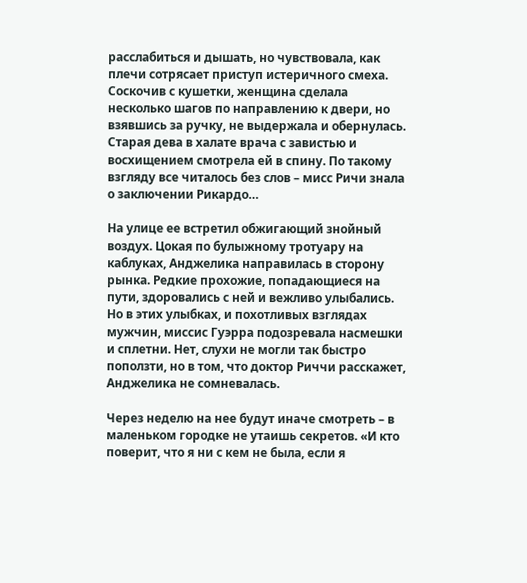расслабиться и дышать, но чувствовала, как плечи сотрясает приступ истеричного смеха. Соскочив с кушетки, женщина сделала несколько шагов по направлению к двери, но взявшись за ручку, не выдержала и обернулась. Старая дева в халате врача с завистью и восхищением смотрела ей в спину. По такому взгляду все читалось без слов – мисс Ричи знала о заключении Рикардо…

На улице ее встретил обжигающий знойный воздух. Цокая по булыжному тротуару на каблуках, Анджелика направилась в сторону рынка. Редкие прохожие, попадающиеся на пути, здоровались с ней и вежливо улыбались. Но в этих улыбках, и похотливых взглядах мужчин, миссис Гуэрра подозревала насмешки и сплетни. Нет, слухи не могли так быстро поползти, но в том, что доктор Риччи расскажет, Анджелика не сомневалась.

Через неделю на нее будут иначе смотреть – в маленьком городке не утаишь секретов. «И кто поверит, что я ни с кем не была, если я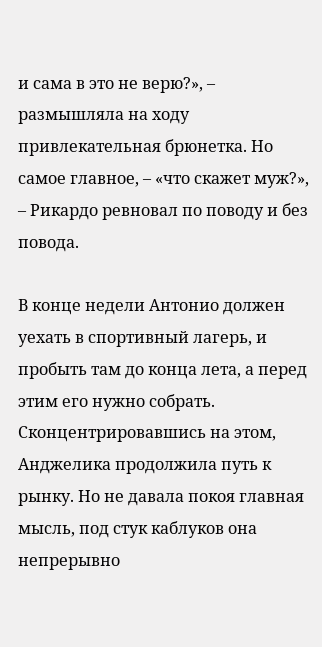и сама в это не верю?», – размышляла на ходу привлекательная брюнетка. Но самое главное, – «что скажет муж?», – Рикардо ревновал по поводу и без повода.

В конце недели Антонио должен уехать в спортивный лагерь, и пробыть там до конца лета, а перед этим его нужно собрать. Сконцентрировавшись на этом, Анджелика продолжила путь к рынку. Но не давала покоя главная мысль, под стук каблуков она непрерывно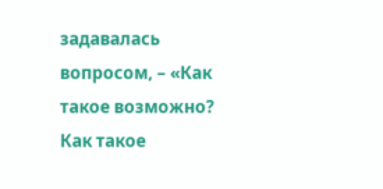задавалась вопросом, – «Как такое возможно? Как такое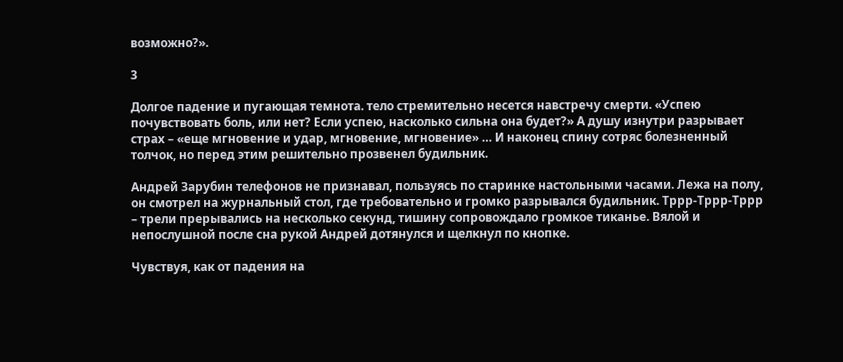возможно?».

3

Долгое падение и пугающая темнота. тело стремительно несется навстречу смерти. «Успею почувствовать боль, или нет? Если успею, насколько сильна она будет?» А душу изнутри разрывает страх – «еще мгновение и удар, мгновение, мгновение» … И наконец спину сотряс болезненный толчок, но перед этим решительно прозвенел будильник.

Андрей Зарубин телефонов не признавал, пользуясь по старинке настольными часами. Лежа на полу, он смотрел на журнальный стол, где требовательно и громко разрывался будильник. Тррр-Тррр-Тррр – трели прерывались на несколько секунд, тишину сопровождало громкое тиканье. Вялой и непослушной после сна рукой Андрей дотянулся и щелкнул по кнопке.

Чувствуя, как от падения на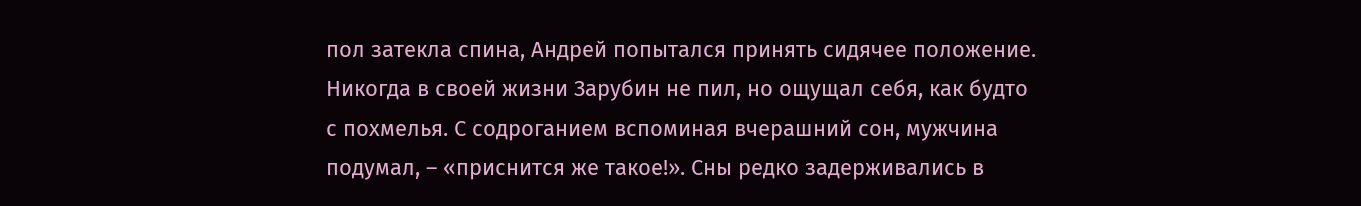пол затекла спина, Андрей попытался принять сидячее положение. Никогда в своей жизни Зарубин не пил, но ощущал себя, как будто с похмелья. С содроганием вспоминая вчерашний сон, мужчина подумал, – «приснится же такое!». Сны редко задерживались в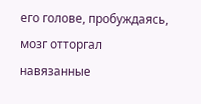его голове, пробуждаясь, мозг отторгал навязанные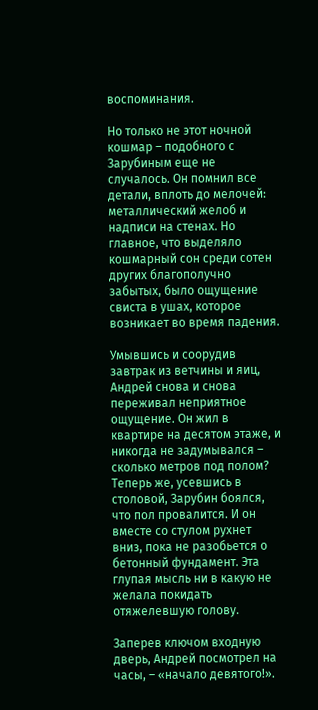воспоминания.

Но только не этот ночной кошмар – подобного с Зарубиным еще не случалось. Он помнил все детали, вплоть до мелочей: металлический желоб и надписи на стенах. Но главное, что выделяло кошмарный сон среди сотен других благополучно забытых, было ощущение свиста в ушах, которое возникает во время падения.

Умывшись и соорудив завтрак из ветчины и яиц, Андрей снова и снова переживал неприятное ощущение. Он жил в квартире на десятом этаже, и никогда не задумывался – сколько метров под полом? Теперь же, усевшись в столовой, Зарубин боялся, что пол провалится. И он вместе со стулом рухнет вниз, пока не разобьется о бетонный фундамент. Эта глупая мысль ни в какую не желала покидать отяжелевшую голову.

Заперев ключом входную дверь, Андрей посмотрел на часы, – «начало девятого!».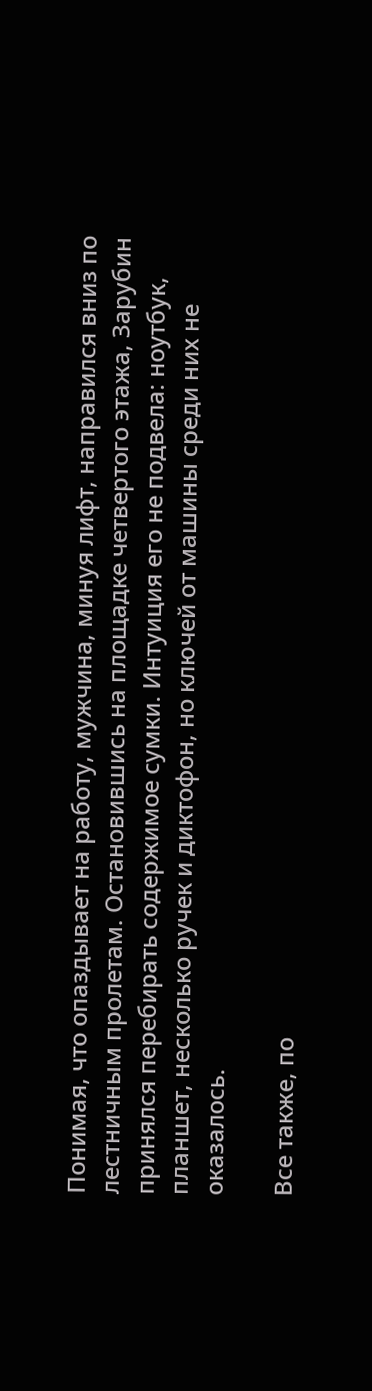Понимая, что опаздывает на работу, мужчина, минуя лифт, направился вниз по лестничным пролетам. Остановившись на площадке четвертого этажа, Зарубин принялся перебирать содержимое сумки. Интуиция его не подвела: ноутбук, планшет, несколько ручек и диктофон, но ключей от машины среди них не оказалось.

Все также, по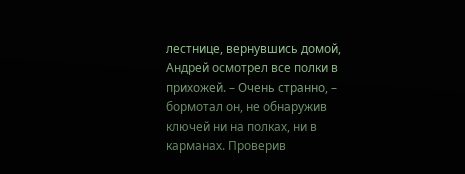лестнице, вернувшись домой, Андрей осмотрел все полки в прихожей. – Очень странно, – бормотал он, не обнаружив ключей ни на полках, ни в карманах. Проверив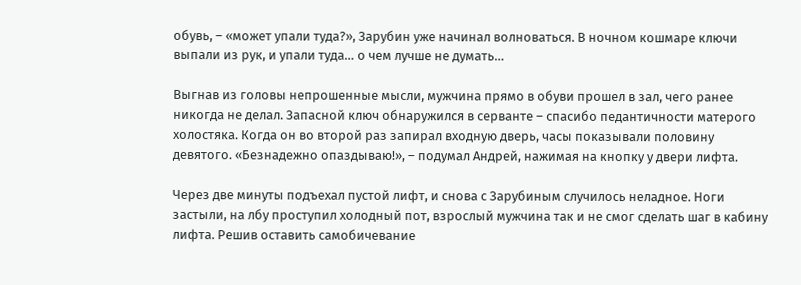обувь, – «может упали туда?», Зарубин уже начинал волноваться. В ночном кошмаре ключи выпали из рук, и упали туда… о чем лучше не думать…

Выгнав из головы непрошенные мысли, мужчина прямо в обуви прошел в зал, чего ранее никогда не делал. Запасной ключ обнаружился в серванте – спасибо педантичности матерого холостяка. Когда он во второй раз запирал входную дверь, часы показывали половину девятого. «Безнадежно опаздываю!», – подумал Андрей, нажимая на кнопку у двери лифта.

Через две минуты подъехал пустой лифт, и снова с Зарубиным случилось неладное. Ноги застыли, на лбу проступил холодный пот, взрослый мужчина так и не смог сделать шаг в кабину лифта. Решив оставить самобичевание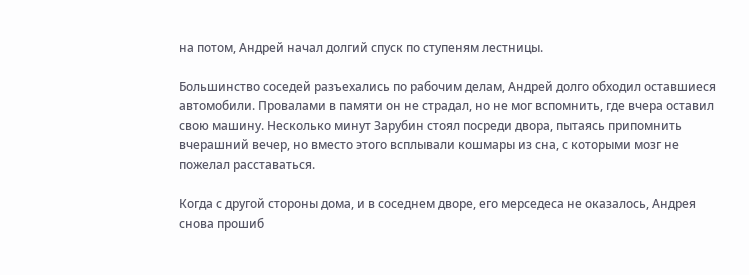на потом, Андрей начал долгий спуск по ступеням лестницы.

Большинство соседей разъехались по рабочим делам, Андрей долго обходил оставшиеся автомобили. Провалами в памяти он не страдал, но не мог вспомнить, где вчера оставил свою машину. Несколько минут Зарубин стоял посреди двора, пытаясь припомнить вчерашний вечер, но вместо этого всплывали кошмары из сна, с которыми мозг не пожелал расставаться.

Когда с другой стороны дома, и в соседнем дворе, его мерседеса не оказалось, Андрея снова прошиб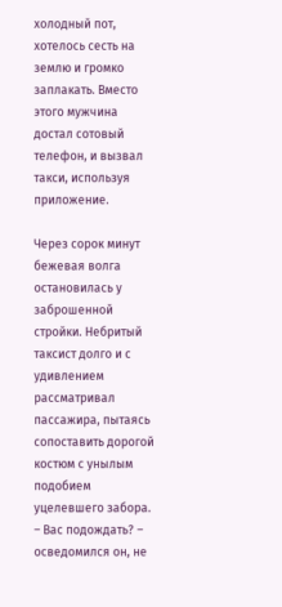холодный пот, хотелось сесть на землю и громко заплакать. Вместо этого мужчина достал сотовый телефон, и вызвал такси, используя приложение.

Через сорок минут бежевая волга остановилась у заброшенной стройки. Небритый таксист долго и с удивлением рассматривал пассажира, пытаясь сопоставить дорогой костюм с унылым подобием уцелевшего забора. – Вас подождать? – осведомился он, не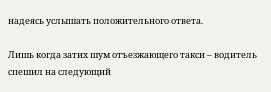надеясь услышать положительного ответа.

Лишь когда затих шум отъезжающего такси – водитель спешил на следующий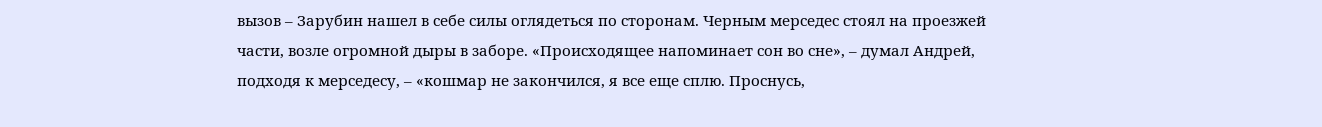вызов – Зарубин нашел в себе силы оглядеться по сторонам. Черным мерседес стоял на проезжей части, возле огромной дыры в заборе. «Происходящее напоминает сон во сне», – думал Андрей, подходя к мерседесу, – «кошмар не закончился, я все еще сплю. Проснусь,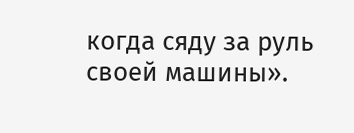когда сяду за руль своей машины».